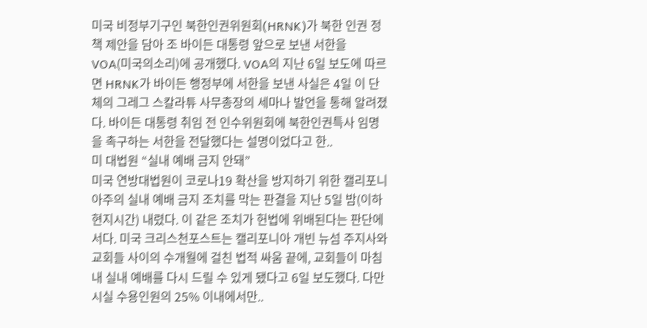미국 비정부기구인 북한인권위원회(HRNK)가 북한 인권 정책 제안을 담아 조 바이든 대통령 앞으로 보낸 서한을 VOA(미국의소리)에 공개했다. VOA의 지난 6일 보도에 따르면 HRNK가 바이든 행정부에 서한을 보낸 사실은 4일 이 단체의 그레그 스칼라튜 사무총장의 세마나 발언을 통해 알려졌다. 바이든 대통령 취임 전 인수위원회에 북한인권특사 임명을 촉구하는 서한을 전달했다는 설명이었다고 한..
미 대법원 “실내 예배 금지 안돼”
미국 연방대법원이 코로나19 확산을 방지하기 위한 캘리포니아주의 실내 예배 금지 조치를 막는 판결을 지난 5일 밤(이하 현지시간) 내렸다. 이 같은 조치가 헌법에 위배된다는 판단에서다. 미국 크리스천포스트는 캘리포니아 개빈 뉴섬 주지사와 교회들 사이의 수개월에 걸친 법적 싸움 끝에, 교회들이 마침내 실내 예배를 다시 드릴 수 있게 됐다고 6일 보도했다. 다만 시실 수용인원의 25% 이내에서만..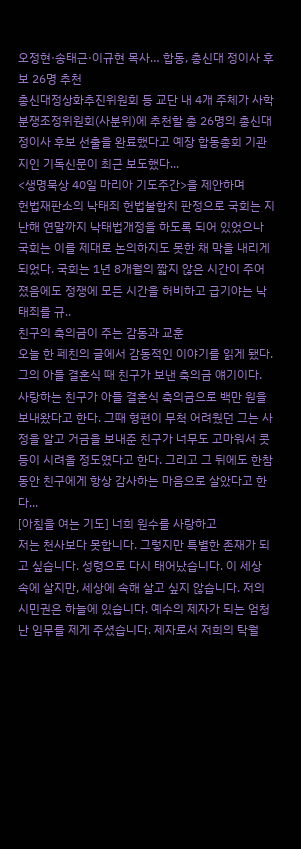오정현·송태근·이규현 목사… 합동, 총신대 정이사 후보 26명 추천
총신대정상화추진위원회 등 교단 내 4개 주체가 사학분쟁조정위원회(사분위)에 추천할 총 26명의 총신대 정이사 후보 선출을 완료했다고 예장 합동총회 기관지인 기독신문이 최근 보도했다...
<생명묵상 40일 마리아 기도주간>을 제안하며
헌법재판소의 낙태죄 헌법불합치 판정으로 국회는 지난해 연말까지 낙태법개정을 하도록 되어 있었으나 국회는 이를 제대로 논의하지도 못한 채 막을 내리게 되었다. 국회는 1년 8개월의 짧지 않은 시간이 주어졌음에도 정쟁에 모든 시간을 허비하고 급기야는 낙태죄를 규..
친구의 축의금이 주는 감동과 교훈
오늘 한 페친의 글에서 감동적인 이야기를 읽게 됐다. 그의 아들 결혼식 때 친구가 보낸 축의금 얘기이다. 사랑하는 친구가 아들 결혼식 축의금으로 백만 원을 보내왔다고 한다. 그때 형편이 무척 어려웠던 그는 사정을 알고 거금을 보내준 친구가 너무도 고마워서 콧등이 시려올 정도였다고 한다. 그리고 그 뒤에도 한참 동안 친구에게 항상 감사하는 마음으로 살았다고 한다...
[아침을 여는 기도] 너희 원수를 사랑하고
저는 천사보다 못합니다. 그렇지만 특별한 존재가 되고 싶습니다. 성령으로 다시 태어났습니다. 이 세상 속에 살지만, 세상에 속해 살고 싶지 않습니다. 저의 시민권은 하늘에 있습니다. 예수의 제자가 되는 엄청난 임무를 제게 주셨습니다. 제자로서 저희의 탁월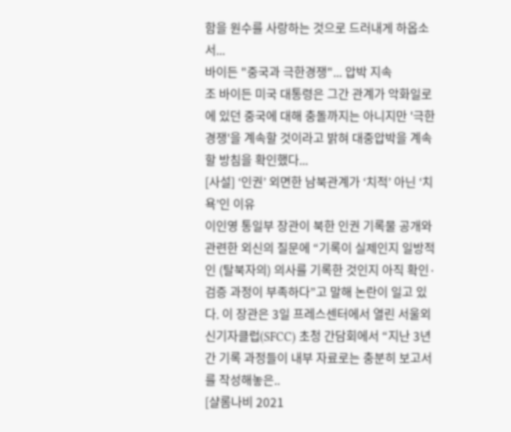함을 원수를 사랑하는 것으로 드러내게 하옵소서...
바이든 "중국과 극한경쟁"... 압박 지속
조 바이든 미국 대통령은 그간 관계가 악화일로에 있던 중국에 대해 충돌까지는 아니지만 '극한 경쟁'을 계속할 것이라고 밝혀 대중압박을 계속할 방침을 확인했다...
[사설] ‘인권’ 외면한 남북관계가 ‘치적’ 아닌 ‘치욕’인 이유
이인영 통일부 장관이 북한 인권 기록물 공개와 관련한 외신의 질문에 “기록이 실제인지 일방적인 (탈북자의) 의사를 기록한 것인지 아직 확인·검증 과정이 부족하다”고 말해 논란이 일고 있다. 이 장관은 3일 프레스센터에서 열린 서울외신기자클럽(SFCC) 초청 간담회에서 “지난 3년간 기록 과정들이 내부 자료로는 충분히 보고서를 작성해놓은..
[샬롬나비 2021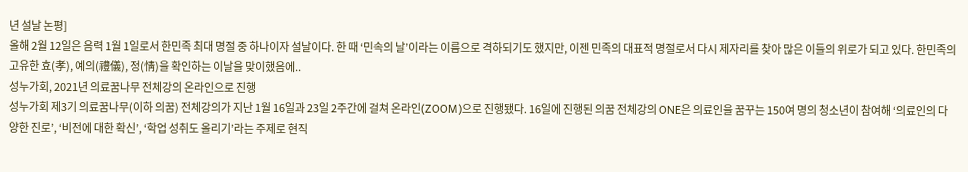년 설날 논평]
올해 2월 12일은 음력 1월 1일로서 한민족 최대 명절 중 하나이자 설날이다. 한 때 ‘민속의 날’이라는 이름으로 격하되기도 했지만, 이젠 민족의 대표적 명절로서 다시 제자리를 찾아 많은 이들의 위로가 되고 있다. 한민족의 고유한 효(孝), 예의(禮儀), 정(情)을 확인하는 이날을 맞이했음에..
성누가회, 2021년 의료꿈나무 전체강의 온라인으로 진행
성누가회 제3기 의료꿈나무(이하 의꿈) 전체강의가 지난 1월 16일과 23일 2주간에 걸쳐 온라인(ZOOM)으로 진행됐다. 16일에 진행된 의꿈 전체강의 ONE은 의료인을 꿈꾸는 150여 명의 청소년이 참여해 ‘의료인의 다양한 진로’, ‘비전에 대한 확신’, ‘학업 성취도 올리기’라는 주제로 현직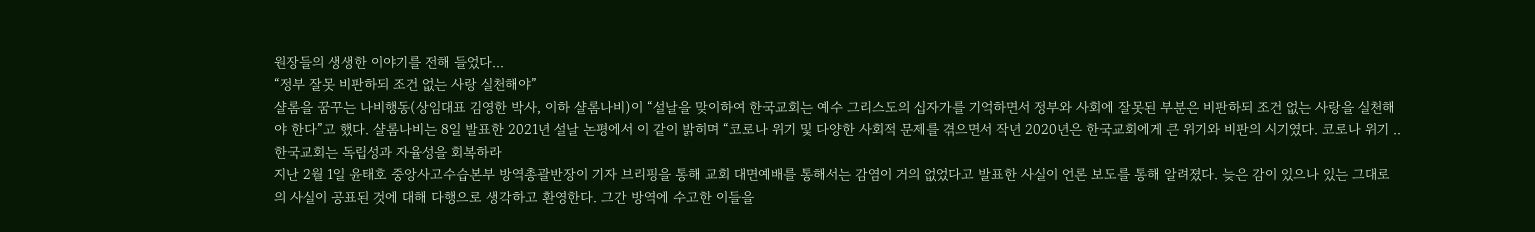원장들의 생생한 이야기를 전해 들었다...
“정부 잘못 비판하되 조건 없는 사랑 실천해야”
샬롬을 꿈꾸는 나비행동(상임대표 김영한 박사, 이하 샬롬나비)이 “설날을 맞이하여 한국교회는 예수 그리스도의 십자가를 기억하면서 정부와 사회에 잘못된 부분은 비판하되 조건 없는 사랑을 실천해야 한다”고 했다. 샬롬나비는 8일 발표한 2021년 설날 논평에서 이 같이 밝히며 “코로나 위기 및 다양한 사회적 문제를 겪으면서 작년 2020년은 한국교회에게 큰 위기와 비판의 시기였다. 코로나 위기 ..
한국교회는 독립성과 자율성을 회복하라
지난 2월 1일 윤태호 중앙사고수습본부 방역총괄반장이 기자 브리핑을 통해 교회 대면예배를 통해서는 감염이 거의 없었다고 발표한 사실이 언론 보도를 통해 알려졌다. 늦은 감이 있으나 있는 그대로의 사실이 공표된 것에 대해 다행으로 생각하고 환영한다. 그간 방역에 수고한 이들을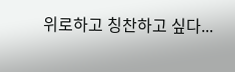위로하고 칭찬하고 싶다...